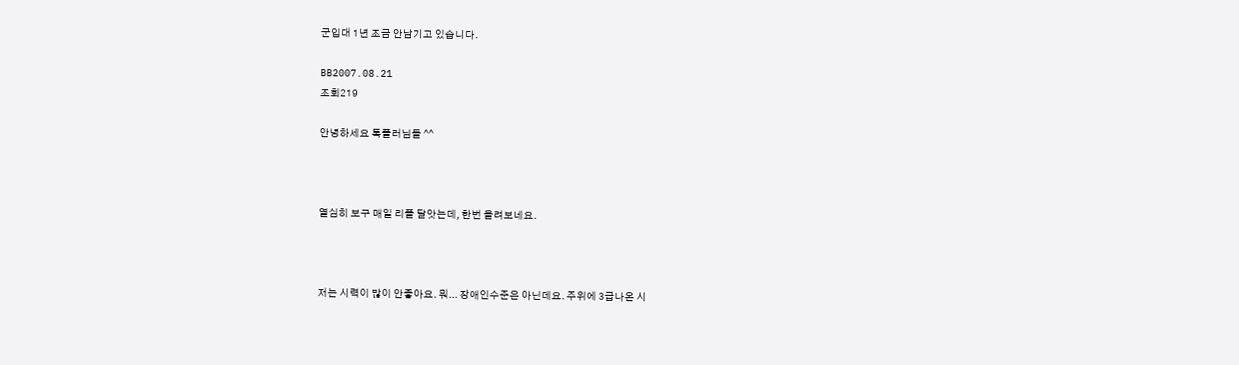군입대 1년 조금 안남기고 있습니다.

BB2007.08.21
조회219

안녕하세요 톡플러님들 ^^



열심히 보구 매일 리플 달앗는데, 한번 올려보네요.



저는 시력이 많이 안좋아요. 뭐... 장애인수준은 아닌데요. 주위에 3급나온 시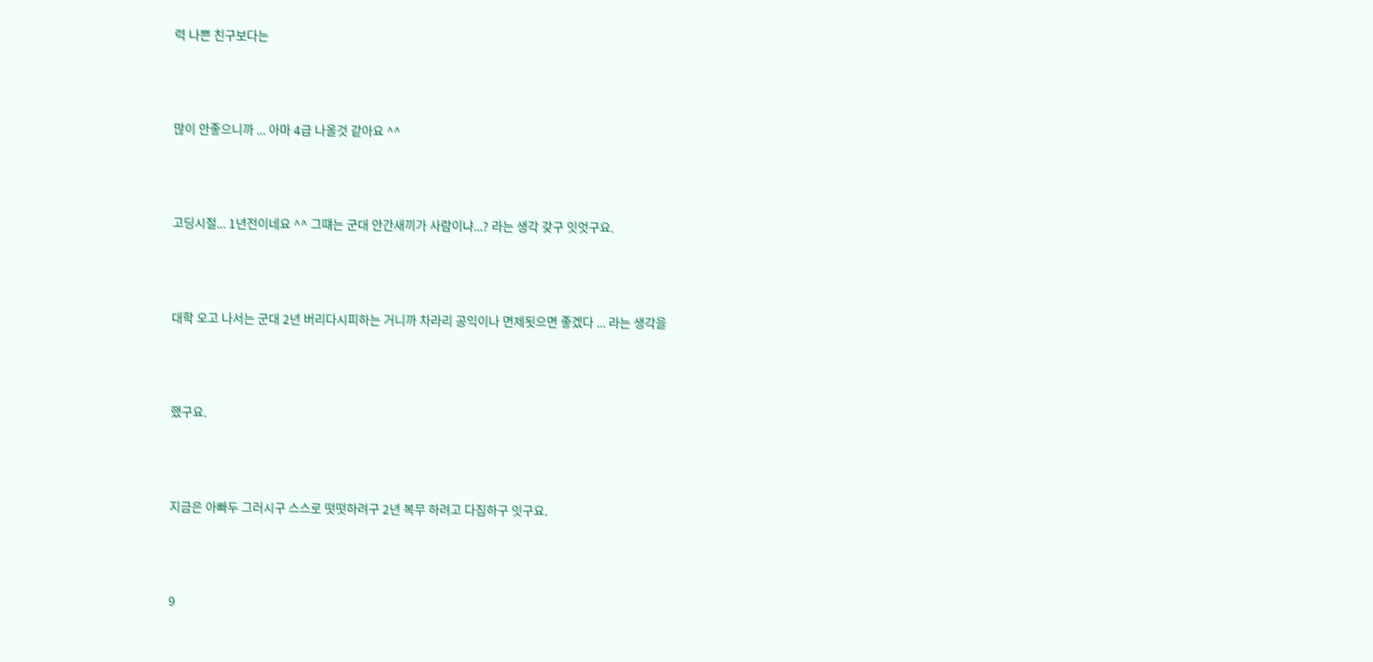력 나쁜 친구보다는



많이 안좋으니까 ... 아마 4급 나올것 같아요 ^^



고딩시절... 1년전이네요 ^^ 그떄는 군대 안간새끼가 사람이냐...? 라는 생각 갖구 잇엇구요.



대학 오고 나서는 군대 2년 버리다시피하는 거니까 차라리 공익이나 면제됫으면 좋겠다 ... 라는 생각을



했구요.



지금은 아빠두 그러시구 스스로 떳떳하려구 2년 복무 하려고 다짐하구 잇구요.



9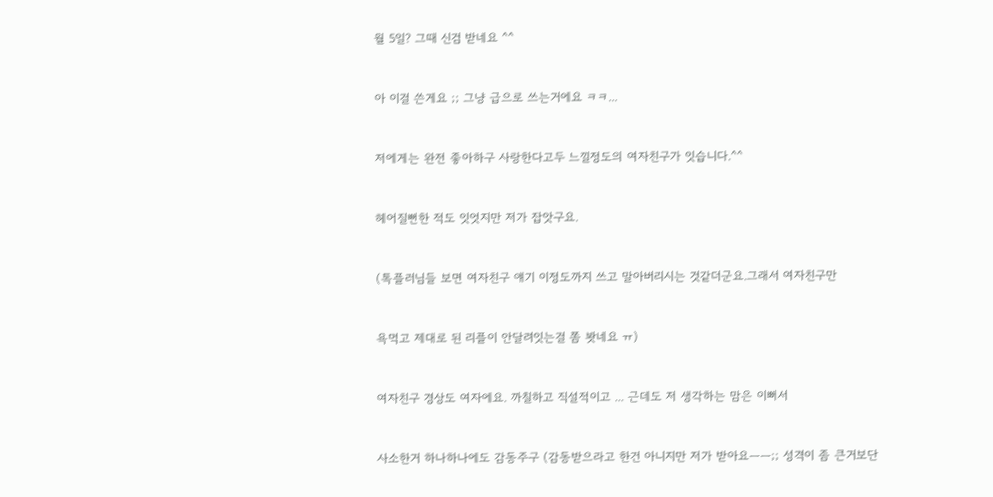월 5일? 그때 신검 받네요 ^^



아 이걸 쓴게요 ;; 그냥 급으로 쓰는거에요 ㅋㅋ...



저에게는 완전 좋아하구 사랑한다고두 느낄정도의 여자친구가 잇습니다.^^



헤어질뻔한 적도 잇엇지만 저가 잡앗구요.



(톡플러님들 보면 여자친구 얘기 이정도까지 쓰고 말아버리시는 것같더군요.그래서 여자친구만



욕먹고 제대로 된 리플이 안달려잇는걸 쫌 봣네요 ㅠ)



여자친구 경상도 여자에요. 까칠하고 직설적이고 ... 근데도 저 생각하는 맘은 이뻐서



사소한거 하나하나에도 감동주구 (감동받으라고 한건 아니지만 저가 받아요ㅡㅡ;; 성격이 좀 큰거보단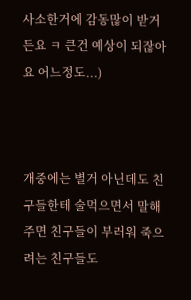사소한거에 감동많이 받거든요 ㅋ 큰건 예상이 되잖아요 어느정도...)



개중에는 별거 아닌데도 친구들한테 술먹으면서 말해주면 친구들이 부러워 죽으려는 친구들도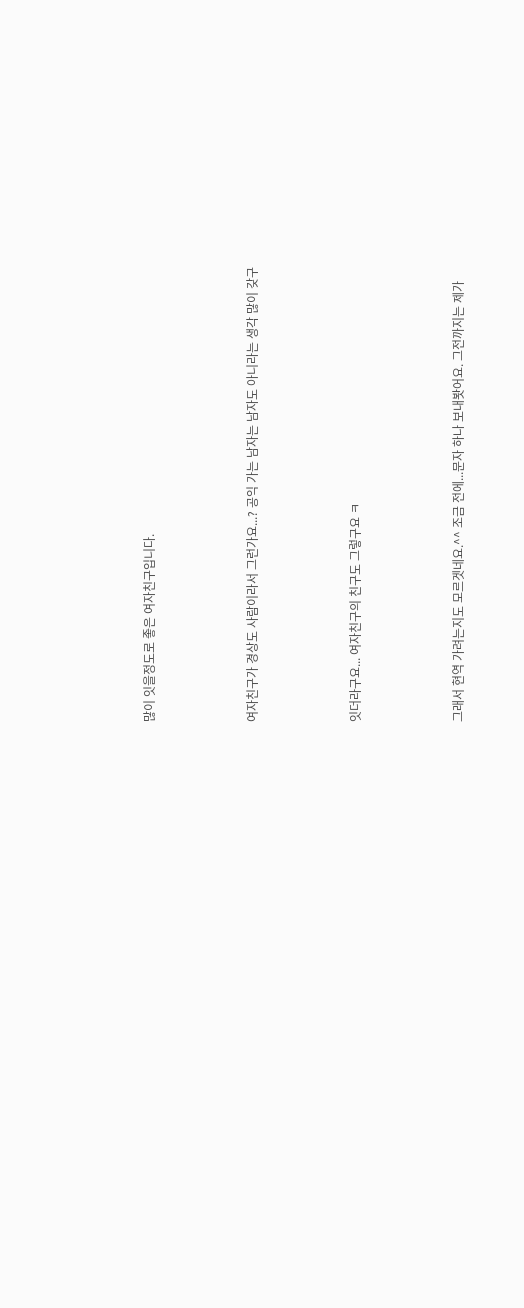많이 잇을정도로 좋은 여자친구입니다.



여자친구가 경상도 사람이라서 그런가요...? 공익 가는 남자는 남자도 아니라는 생각 많이 갖구



잇더라구요... 여자친구의 친구도 그렇구요 ㅋ



그래서 현역 가려는지도 모르겟네요.^^ 조금 전에...문자 하나 보내봣어요. 그전까지는 제가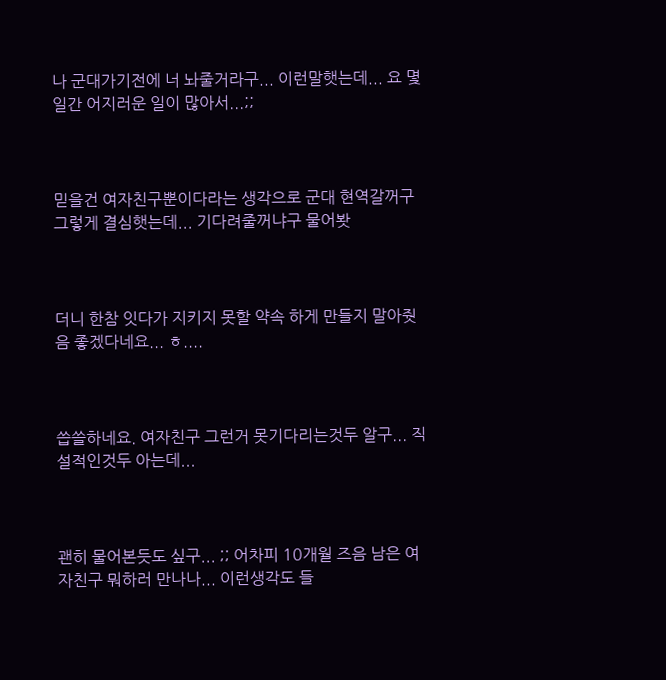나 군대가기전에 너 놔줄거라구... 이런말햇는데... 요 몇일간 어지러운 일이 많아서...;;



믿을건 여자친구뿐이다라는 생각으로 군대 현역갈꺼구 그렇게 결심햇는데... 기다려줄꺼냐구 물어봣



더니 한참 잇다가 지키지 못할 약속 하게 만들지 말아줫음 좋겠다네요... ㅎ....



씁쓸하네요. 여자친구 그런거 못기다리는것두 알구... 직설적인것두 아는데...



괜히 물어본듯도 싶구... ;; 어차피 10개월 즈음 남은 여자친구 뭐하러 만나나... 이런생각도 들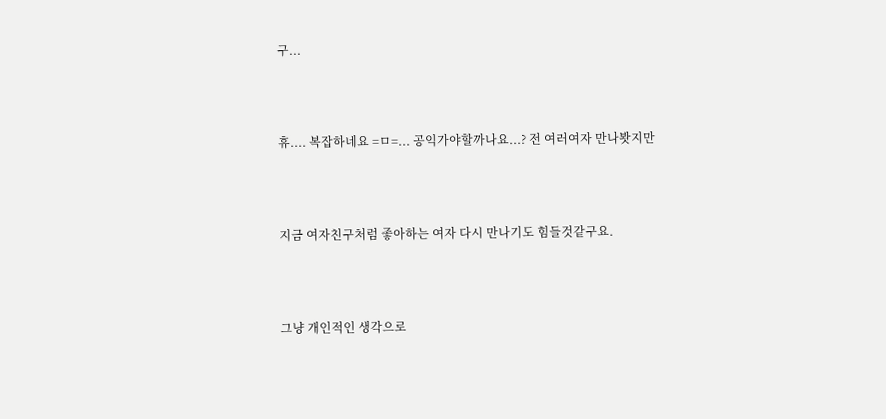구...



휴.... 복잡하네요 =ㅁ=... 공익가야할까나요...? 전 여러여자 만나봣지만



지금 여자친구처럼 좋아하는 여자 다시 만나기도 힘들것같구요.



그냥 개인적인 생각으로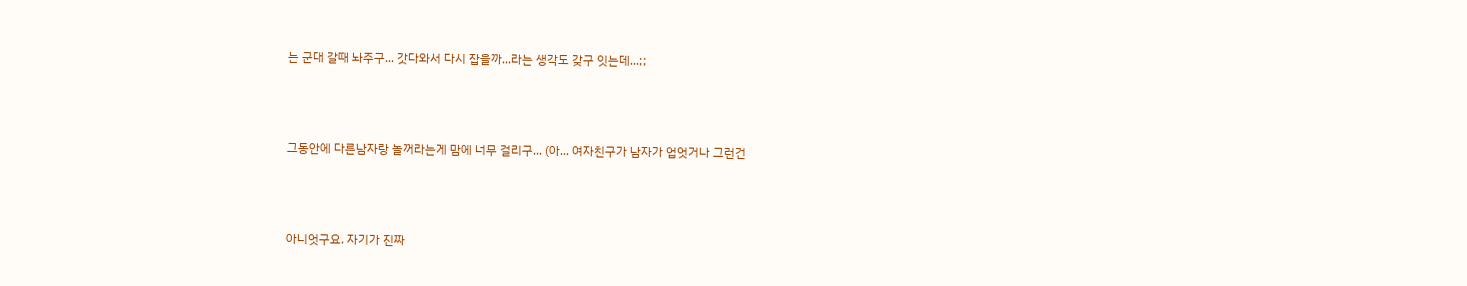는 군대 갈때 놔주구... 갓다와서 다시 잡을까...라는 생각도 갖구 잇는데...;;



그동안에 다른남자랑 놀꺼라는게 맘에 너무 걸리구... (아... 여자친구가 남자가 업엇거나 그런건



아니엇구요. 자기가 진짜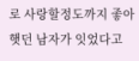로 사랑할정도까지 좋아햇던 남자가 잇었다고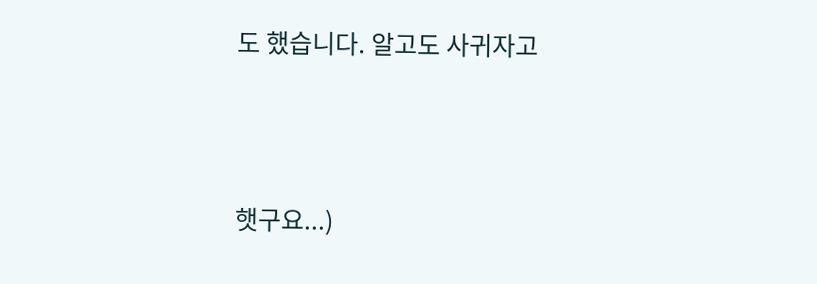도 했습니다. 알고도 사귀자고



햇구요...)